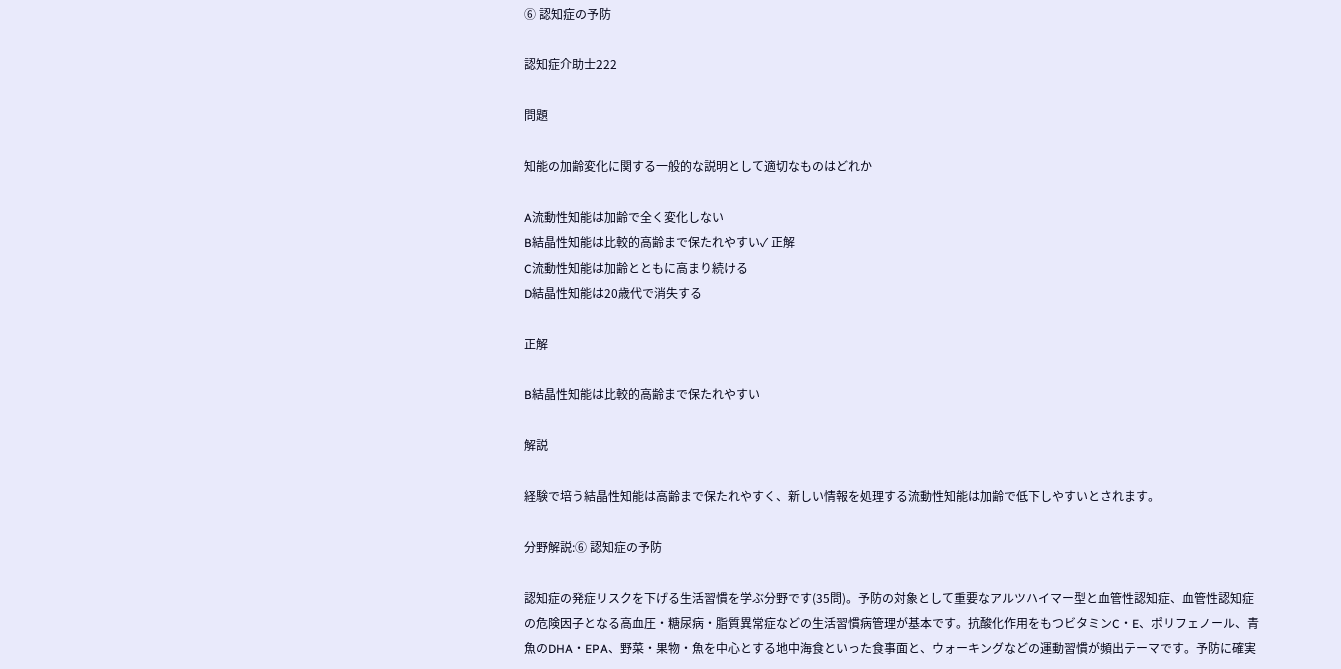⑥ 認知症の予防

認知症介助士222

問題

知能の加齢変化に関する一般的な説明として適切なものはどれか

A流動性知能は加齢で全く変化しない
B結晶性知能は比較的高齢まで保たれやすい✓ 正解
C流動性知能は加齢とともに高まり続ける
D結晶性知能は20歳代で消失する

正解

B結晶性知能は比較的高齢まで保たれやすい

解説

経験で培う結晶性知能は高齢まで保たれやすく、新しい情報を処理する流動性知能は加齢で低下しやすいとされます。

分野解説:⑥ 認知症の予防

認知症の発症リスクを下げる生活習慣を学ぶ分野です(35問)。予防の対象として重要なアルツハイマー型と血管性認知症、血管性認知症の危険因子となる高血圧・糖尿病・脂質異常症などの生活習慣病管理が基本です。抗酸化作用をもつビタミンC・E、ポリフェノール、青魚のDHA・EPA、野菜・果物・魚を中心とする地中海食といった食事面と、ウォーキングなどの運動習慣が頻出テーマです。予防に確実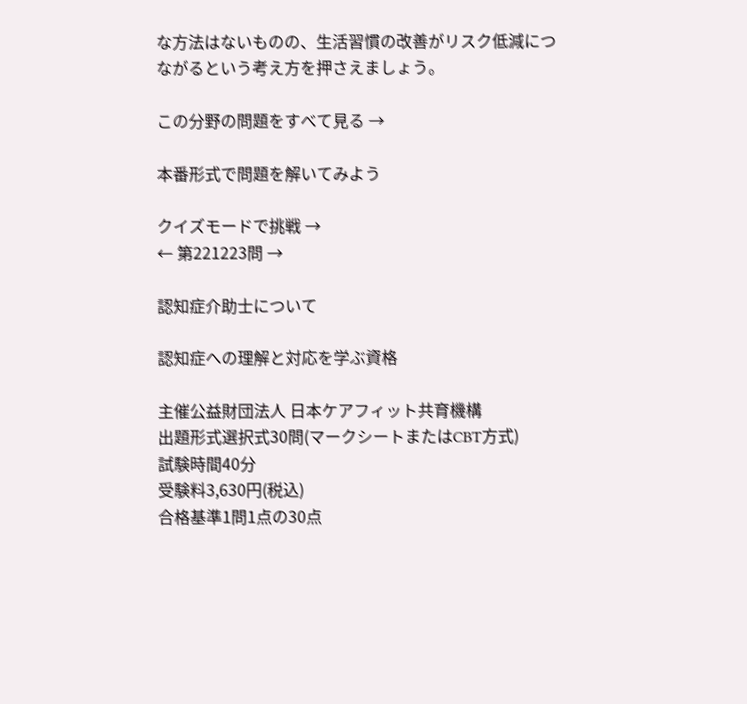な方法はないものの、生活習慣の改善がリスク低減につながるという考え方を押さえましょう。

この分野の問題をすべて見る →

本番形式で問題を解いてみよう

クイズモードで挑戦 →
← 第221223問 →

認知症介助士について

認知症への理解と対応を学ぶ資格

主催公益財団法人 日本ケアフィット共育機構
出題形式選択式30問(マークシートまたはCBT方式)
試験時間40分
受験料3,630円(税込)
合格基準1問1点の30点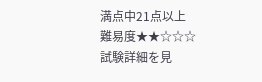満点中21点以上
難易度★★☆☆☆
試験詳細を見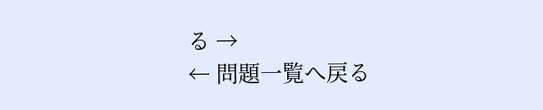る →
← 問題一覧へ戻る